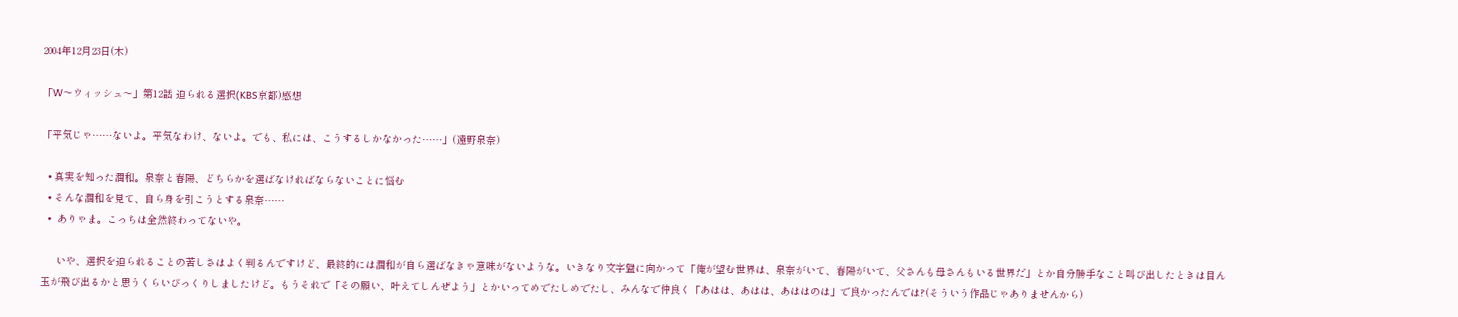2004年12月23日(木)

「W〜ウィッシュ〜」第12話 迫られる選択(KBS京都)感想

「平気じゃ……ないよ。平気なわけ、ないよ。でも、私には、こうするしかなかった……」(遠野泉奈)

  • 真実を知った潤和。泉奈と春陽、どちらかを選ばなければならないことに悩む
  • そんな潤和を見て、自ら身を引こうとする泉奈……
  •  ありゃま。こっちは全然終わってないや。

     いや、選択を迫られることの苦しさはよく判るんですけど、最終的には潤和が自ら選ばなきゃ意味がないような。いきなり文字盤に向かって「俺が望む世界は、泉奈がいて、春陽がいて、父さんも母さんもいる世界だ」とか自分勝手なこと叫び出したときは目ん玉が飛び出るかと思うくらいびっくりしましたけど。もうそれで「その願い、叶えてしんぜよう」とかいってめでたしめでたし、みんなで仲良く「あはは、あはは、あははのは」で良かったんでは?(そういう作品じゃありませんから)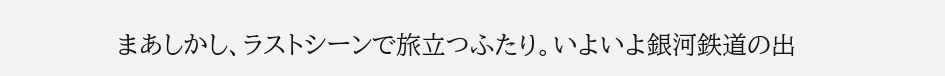まあしかし、ラストシーンで旅立つふたり。いよいよ銀河鉄道の出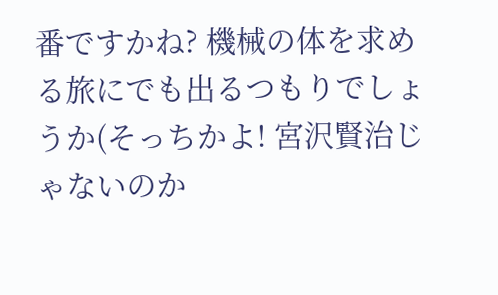番ですかね? 機械の体を求める旅にでも出るつもりでしょうか(そっちかよ! 宮沢賢治じゃないのか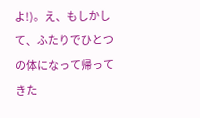よ!)。え、もしかして、ふたりでひとつの体になって帰ってきた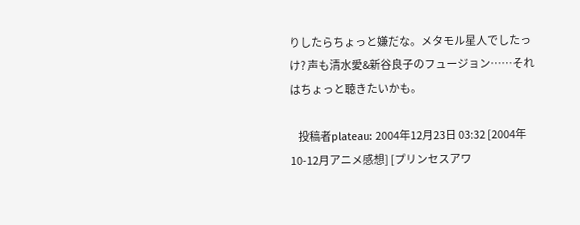りしたらちょっと嫌だな。メタモル星人でしたっけ? 声も清水愛&新谷良子のフュージョン……それはちょっと聴きたいかも。

    投稿者plateau: 2004年12月23日 03:32 [2004年10-12月アニメ感想] [プリンセスアワ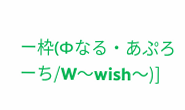ー枠(Φなる・あぷろーち/W〜wish〜)]